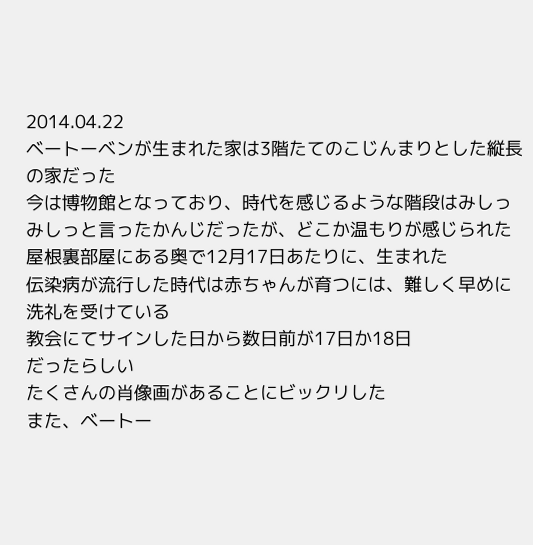2014.04.22
ベートーベンが生まれた家は3階たてのこじんまりとした縦長の家だった
今は博物館となっており、時代を感じるような階段はみしっみしっと言ったかんじだったが、どこか温もりが感じられた
屋根裏部屋にある奥で12月17日あたりに、生まれた
伝染病が流行した時代は赤ちゃんが育つには、難しく早めに洗礼を受けている
教会にてサインした日から数日前が17日か18日
だったらしい
たくさんの肖像画があることにビックリした
また、ベートー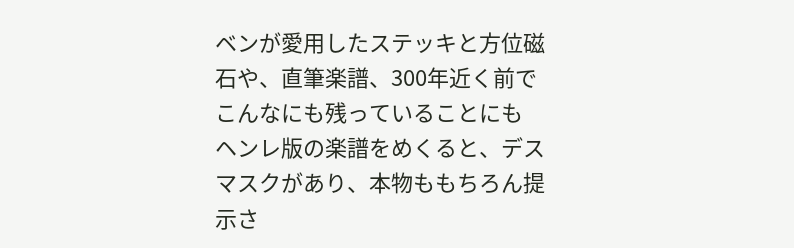ベンが愛用したステッキと方位磁石や、直筆楽譜、300年近く前でこんなにも残っていることにも
ヘンレ版の楽譜をめくると、デスマスクがあり、本物ももちろん提示さ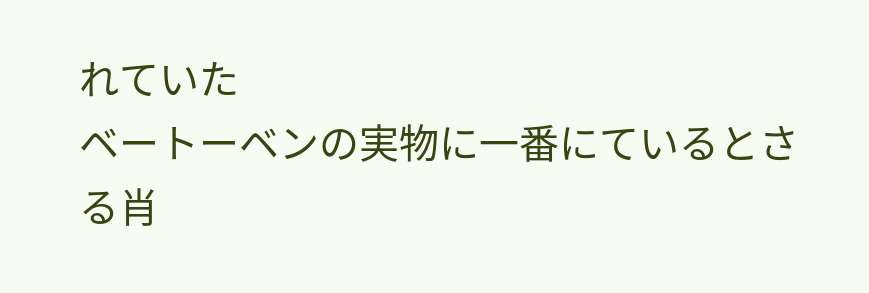れていた
ベートーベンの実物に一番にているとさる肖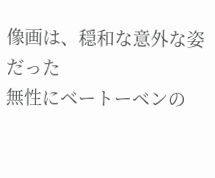像画は、穏和な意外な姿だった
無性にベートーベンの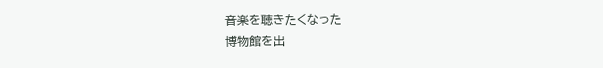音楽を聴きたくなった
博物館を出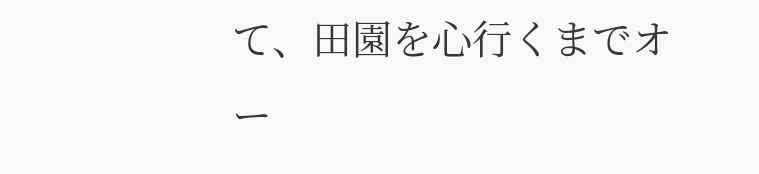て、田園を心行くまでオー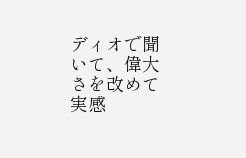ディオで聞いて、偉大さを改めて実感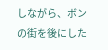しながら、ボンの街を後にした